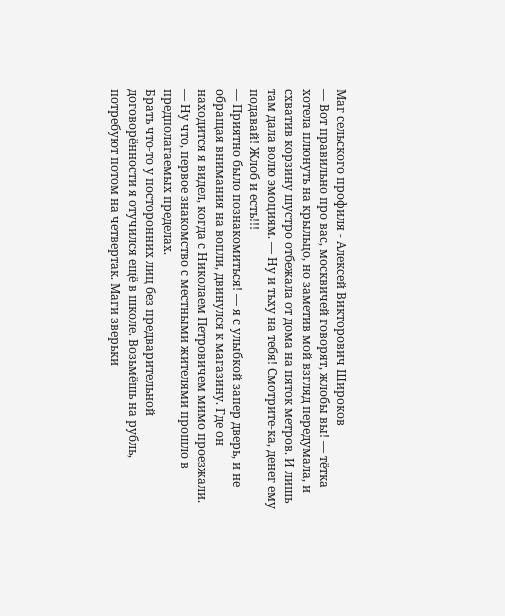Маг сельского профиля - Алексей Викторович Широков
— Вот правильно про вас, москвичей говорят, жлобы вы! — тётка хотела плюнуть на крыльцо, но заметив мой взгляд передумала, и схватив корзину шустро отбежала от дома на пяток метров. И лишь там дала волю эмоциям. — Ну и тьху на тебя! Смотрите-ка, денег ему подавай! Жлоб и есть!!!
— Приятно было познакомиться! — я с улыбкой запер дверь, и не обращая внимания на вопли, двинулся к магазину. Где он находится я видел, когда с Николаем Петровичем мимо проезжали. — Ну что, первое знакомство с местными жителями прошло в предполагаемых пределах.
Брать что-то у посторонних лиц без предварительной договорённости я отучился ещё в школе. Возьмёшь на рубль, потребуют потом на четвертак. Маги зверьки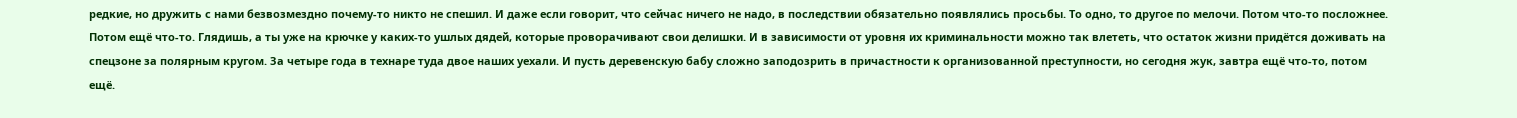редкие, но дружить с нами безвозмездно почему-то никто не спешил. И даже если говорит, что сейчас ничего не надо, в последствии обязательно появлялись просьбы. То одно, то другое по мелочи. Потом что-то посложнее. Потом ещё что-то. Глядишь, а ты уже на крючке у каких-то ушлых дядей, которые проворачивают свои делишки. И в зависимости от уровня их криминальности можно так влететь, что остаток жизни придётся доживать на спецзоне за полярным кругом. За четыре года в технаре туда двое наших уехали. И пусть деревенскую бабу сложно заподозрить в причастности к организованной преступности, но сегодня жук, завтра ещё что-то, потом ещё.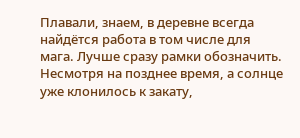Плавали, знаем, в деревне всегда найдётся работа в том числе для мага. Лучше сразу рамки обозначить.
Несмотря на позднее время, а солнце уже клонилось к закату,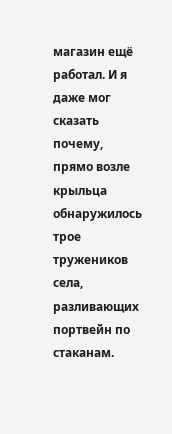магазин ещё работал. И я даже мог сказать почему, прямо возле крыльца обнаружилось трое тружеников села, разливающих портвейн по стаканам.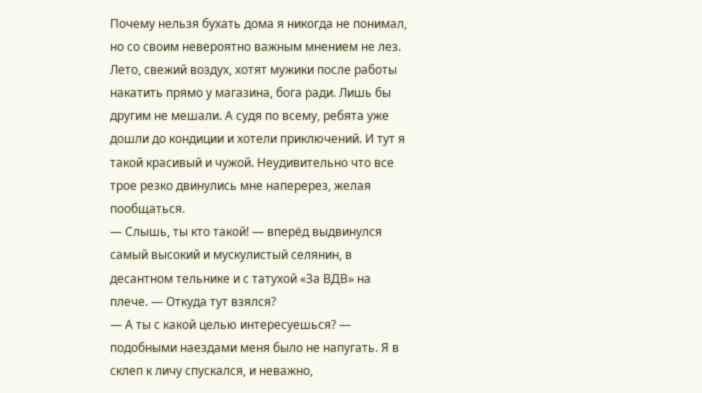Почему нельзя бухать дома я никогда не понимал, но со своим невероятно важным мнением не лез. Лето, свежий воздух, хотят мужики после работы накатить прямо у магазина, бога ради. Лишь бы другим не мешали. А судя по всему, ребята уже дошли до кондиции и хотели приключений. И тут я такой красивый и чужой. Неудивительно что все трое резко двинулись мне наперерез, желая пообщаться.
— Слышь, ты кто такой! — вперёд выдвинулся самый высокий и мускулистый селянин, в десантном тельнике и с татухой «За ВДВ» на плече. — Откуда тут взялся?
— А ты с какой целью интересуешься? — подобными наездами меня было не напугать. Я в склеп к личу спускался, и неважно,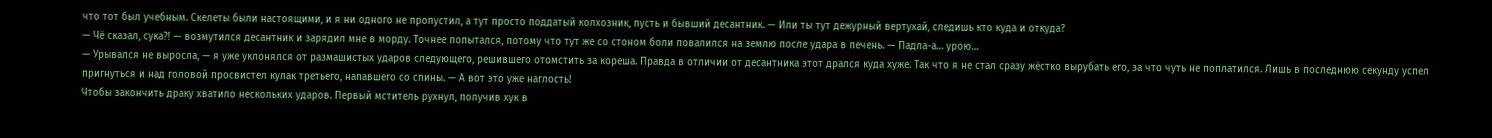что тот был учебным. Скелеты были настоящими, и я ни одного не пропустил, а тут просто поддатый колхозник, пусть и бывший десантник. — Или ты тут дежурный вертухай, следишь кто куда и откуда?
— Чё сказал, сука⁈ — возмутился десантник и зарядил мне в морду. Точнее попытался, потому что тут же со стоном боли повалился на землю после удара в печень. — Падла-а… урою…
— Урывался не выросла, — я уже уклонялся от размашистых ударов следующего, решившего отомстить за кореша. Правда в отличии от десантника этот дрался куда хуже. Так что я не стал сразу жёстко вырубать его, за что чуть не поплатился. Лишь в последнюю секунду успел пригнуться и над головой просвистел кулак третьего, напавшего со спины. — А вот это уже наглость!
Чтобы закончить драку хватило нескольких ударов. Первый мститель рухнул, получив хук в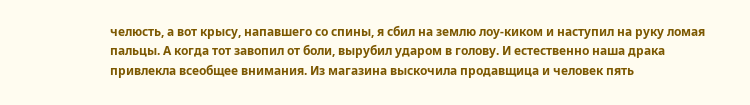челюсть, а вот крысу, напавшего со спины, я сбил на землю лоу-киком и наступил на руку ломая пальцы. А когда тот завопил от боли, вырубил ударом в голову. И естественно наша драка привлекла всеобщее внимания. Из магазина выскочила продавщица и человек пять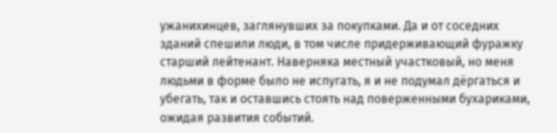ужанихинцев, заглянувших за покупками. Да и от соседних зданий спешили люди, в том числе придерживающий фуражку старший лейтенант. Наверняка местный участковый, но меня людьми в форме было не испугать, я и не подумал дёргаться и убегать, так и оставшись стоять над поверженными бухариками, ожидая развития событий.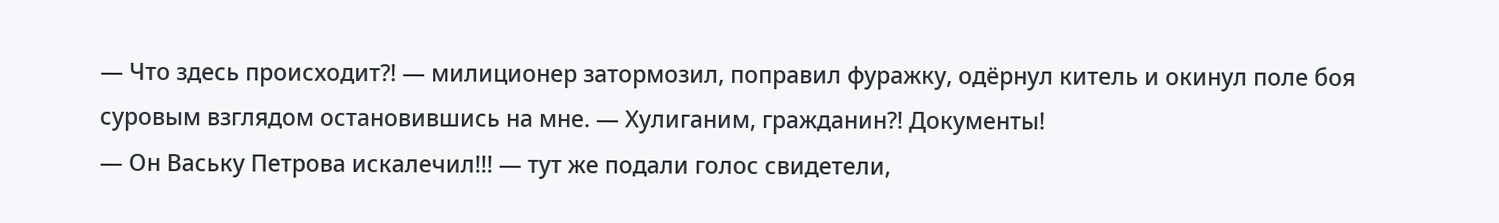— Что здесь происходит⁈ — милиционер затормозил, поправил фуражку, одёрнул китель и окинул поле боя суровым взглядом остановившись на мне. — Хулиганим, гражданин⁈ Документы!
— Он Ваську Петрова искалечил!!! — тут же подали голос свидетели,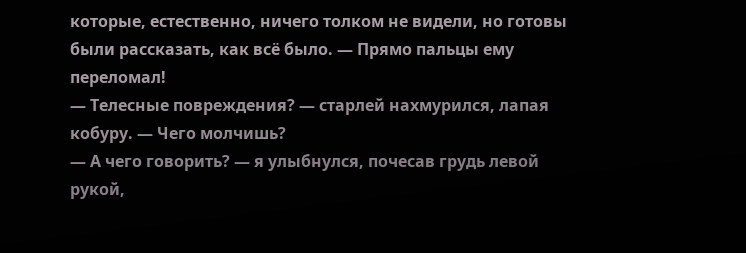которые, естественно, ничего толком не видели, но готовы были рассказать, как всё было. — Прямо пальцы ему переломал!
— Телесные повреждения? — старлей нахмурился, лапая кобуру. — Чего молчишь?
— А чего говорить? — я улыбнулся, почесав грудь левой рукой,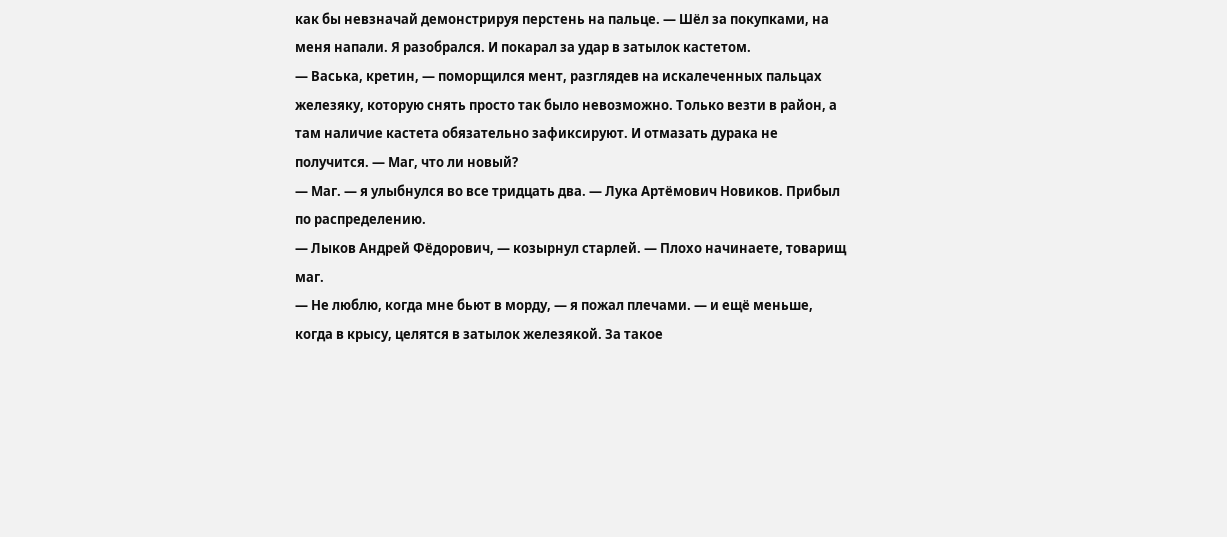как бы невзначай демонстрируя перстень на пальце. — Шёл за покупками, на меня напали. Я разобрался. И покарал за удар в затылок кастетом.
— Васька, кретин, — поморщился мент, разглядев на искалеченных пальцах железяку, которую снять просто так было невозможно. Только везти в район, а там наличие кастета обязательно зафиксируют. И отмазать дурака не получится. — Маг, что ли новый?
— Маг. — я улыбнулся во все тридцать два. — Лука Артёмович Новиков. Прибыл по распределению.
— Лыков Андрей Фёдорович, — козырнул старлей. — Плохо начинаете, товарищ маг.
— Не люблю, когда мне бьют в морду, — я пожал плечами. — и ещё меньше, когда в крысу, целятся в затылок железякой. За такое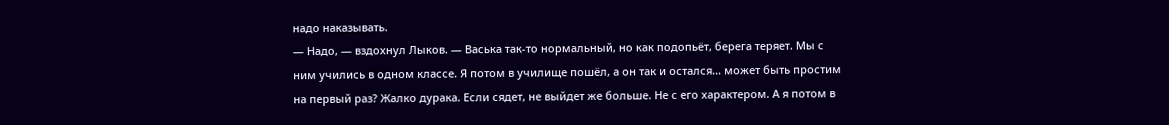надо наказывать.
— Надо, — вздохнул Лыков. — Васька так-то нормальный, но как подопьёт, берега теряет. Мы с ним учились в одном классе. Я потом в училище пошёл, а он так и остался… может быть простим на первый раз? Жалко дурака. Если сядет, не выйдет же больше. Не с его характером. А я потом в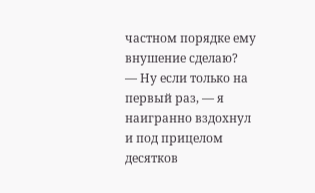частном порядке ему внушение сделаю?
— Ну если только на первый раз, — я наигранно вздохнул и под прицелом десятков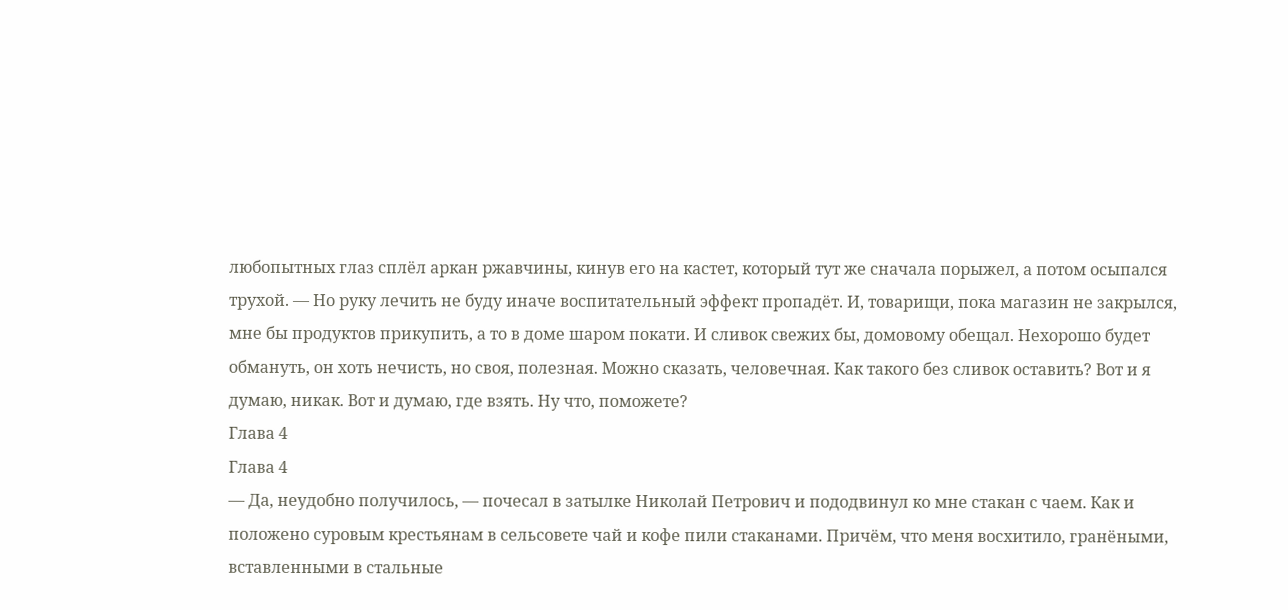любопытных глаз сплёл аркан ржавчины, кинув его на кастет, который тут же сначала порыжел, а потом осыпался трухой. — Но руку лечить не буду иначе воспитательный эффект пропадёт. И, товарищи, пока магазин не закрылся, мне бы продуктов прикупить, а то в доме шаром покати. И сливок свежих бы, домовому обещал. Нехорошо будет обмануть, он хоть нечисть, но своя, полезная. Можно сказать, человечная. Как такого без сливок оставить? Вот и я думаю, никак. Вот и думаю, где взять. Ну что, поможете?
Глава 4
Глава 4
— Да, неудобно получилось, — почесал в затылке Николай Петрович и пододвинул ко мне стакан с чаем. Как и положено суровым крестьянам в сельсовете чай и кофе пили стаканами. Причём, что меня восхитило, гранёными, вставленными в стальные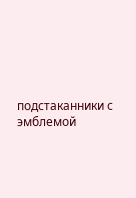подстаканники с эмблемой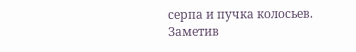серпа и пучка колосьев. Заметив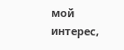мой интерес,